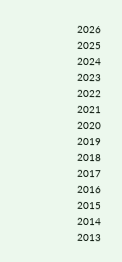2026
2025
2024
2023
2022
2021
2020
2019
2018
2017
2016
2015
2014
2013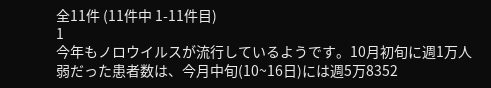全11件 (11件中 1-11件目)
1
今年もノロウイルスが流行しているようです。10月初旬に週1万人弱だった患者数は、今月中旬(10~16日)には週5万8352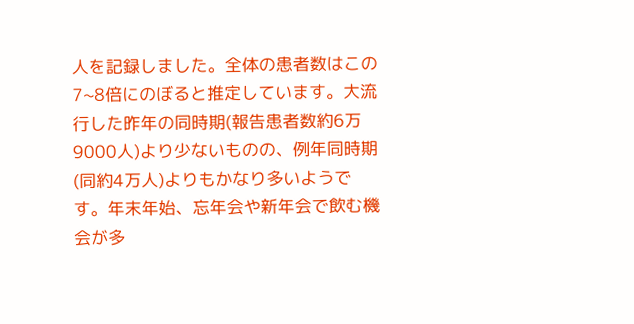人を記録しました。全体の患者数はこの7~8倍にのぼると推定しています。大流行した昨年の同時期(報告患者数約6万9000人)より少ないものの、例年同時期(同約4万人)よりもかなり多いようです。年末年始、忘年会や新年会で飲む機会が多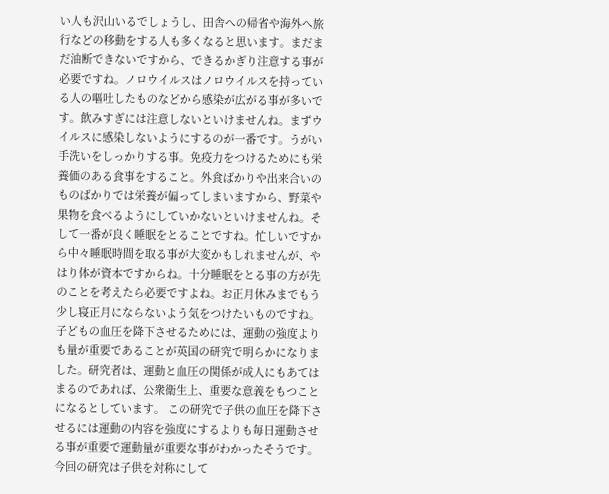い人も沢山いるでしょうし、田舎への帰省や海外へ旅行などの移動をする人も多くなると思います。まだまだ油断できないですから、できるかぎり注意する事が必要ですね。ノロウイルスはノロウイルスを持っている人の嘔吐したものなどから感染が広がる事が多いです。飲みすぎには注意しないといけませんね。まずウイルスに感染しないようにするのが一番です。うがい手洗いをしっかりする事。免疫力をつけるためにも栄養価のある食事をすること。外食ばかりや出来合いのものばかりでは栄養が偏ってしまいますから、野菜や果物を食べるようにしていかないといけませんね。そして一番が良く睡眠をとることですね。忙しいですから中々睡眠時間を取る事が大変かもしれませんが、やはり体が資本ですからね。十分睡眠をとる事の方が先のことを考えたら必要ですよね。お正月休みまでもう少し寝正月にならないよう気をつけたいものですね。子どもの血圧を降下させるためには、運動の強度よりも量が重要であることが英国の研究で明らかになりました。研究者は、運動と血圧の関係が成人にもあてはまるのであれば、公衆衛生上、重要な意義をもつことになるとしています。 この研究で子供の血圧を降下させるには運動の内容を強度にするよりも毎日運動させる事が重要で運動量が重要な事がわかったそうです。今回の研究は子供を対称にして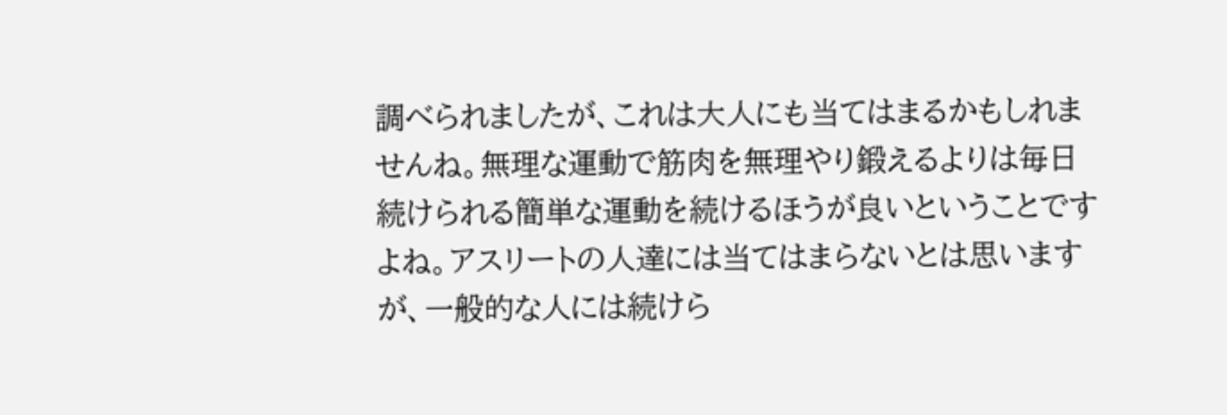調べられましたが、これは大人にも当てはまるかもしれませんね。無理な運動で筋肉を無理やり鍛えるよりは毎日続けられる簡単な運動を続けるほうが良いということですよね。アスリートの人達には当てはまらないとは思いますが、一般的な人には続けら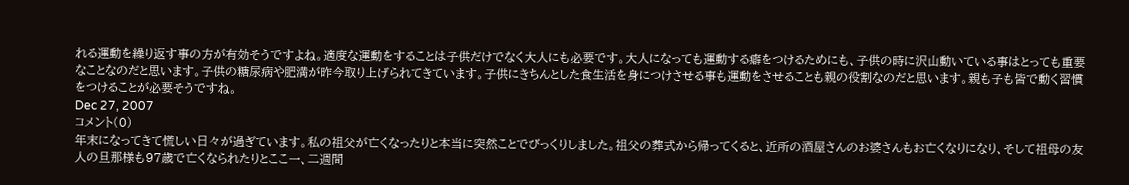れる運動を繰り返す事の方が有効そうですよね。適度な運動をすることは子供だけでなく大人にも必要です。大人になっても運動する癖をつけるためにも、子供の時に沢山動いている事はとっても重要なことなのだと思います。子供の糖尿病や肥満が昨今取り上げられてきています。子供にきちんとした食生活を身につけさせる事も運動をさせることも親の役割なのだと思います。親も子も皆で動く習慣をつけることが必要そうですね。
Dec 27, 2007
コメント(0)
年末になってきて慌しい日々が過ぎています。私の祖父が亡くなったりと本当に突然ことでびっくりしました。祖父の葬式から帰ってくると、近所の酒屋さんのお婆さんもお亡くなりになり、そして祖母の友人の旦那様も97歳で亡くなられたりとここ一、二週間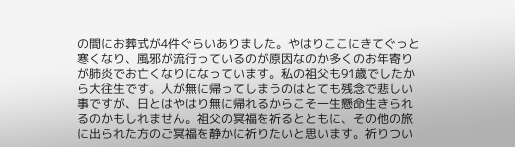の間にお葬式が4件ぐらいありました。やはりここにきてぐっと寒くなり、風邪が流行っているのが原因なのか多くのお年寄りが肺炎でお亡くなりになっています。私の祖父も91歳でしたから大往生です。人が無に帰ってしまうのはとても残念で悲しい事ですが、日とはやはり無に帰れるからこそ一生懸命生きられるのかもしれません。祖父の冥福を祈るとともに、その他の旅に出られた方のご冥福を静かに祈りたいと思います。祈りつい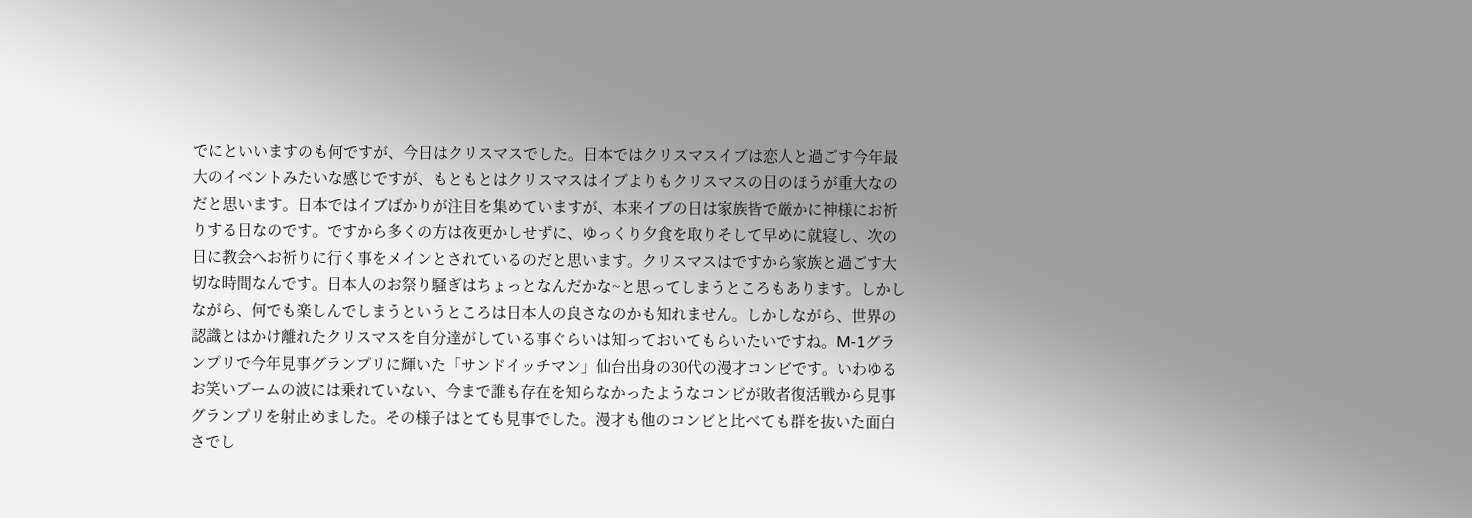でにといいますのも何ですが、今日はクリスマスでした。日本ではクリスマスイブは恋人と過ごす今年最大のイベントみたいな感じですが、もともとはクリスマスはイブよりもクリスマスの日のほうが重大なのだと思います。日本ではイブばかりが注目を集めていますが、本来イブの日は家族皆で厳かに神様にお祈りする日なのです。ですから多くの方は夜更かしせずに、ゆっくり夕食を取りそして早めに就寝し、次の日に教会へお祈りに行く事をメインとされているのだと思います。クリスマスはですから家族と過ごす大切な時間なんです。日本人のお祭り騒ぎはちょっとなんだかな~と思ってしまうところもあります。しかしながら、何でも楽しんでしまうというところは日本人の良さなのかも知れません。しかしながら、世界の認識とはかけ離れたクリスマスを自分達がしている事ぐらいは知っておいてもらいたいですね。M-1グランプリで今年見事グランプリに輝いた「サンドイッチマン」仙台出身の30代の漫才コンビです。いわゆるお笑いブームの波には乗れていない、今まで誰も存在を知らなかったようなコンビが敗者復活戦から見事グランプリを射止めました。その様子はとても見事でした。漫才も他のコンビと比べても群を抜いた面白さでし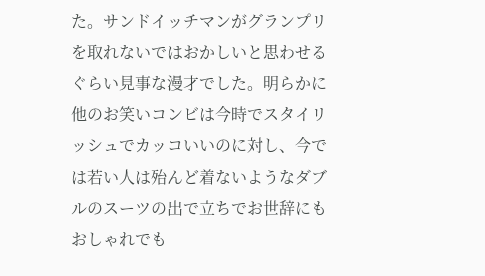た。サンドイッチマンがグランプリを取れないではおかしいと思わせるぐらい見事な漫才でした。明らかに他のお笑いコンビは今時でスタイリッシュでカッコいいのに対し、今では若い人は殆んど着ないようなダブルのスーツの出で立ちでお世辞にもおしゃれでも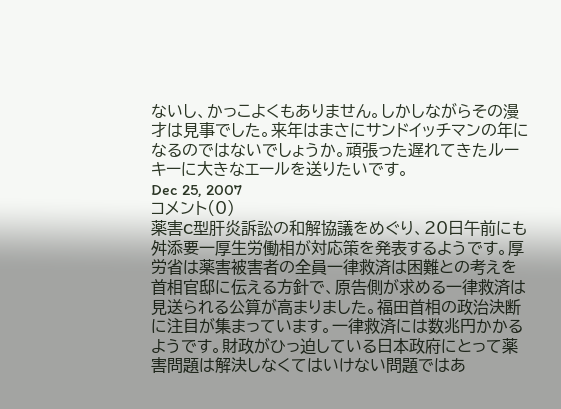ないし、かっこよくもありません。しかしながらその漫才は見事でした。来年はまさにサンドイッチマンの年になるのではないでしょうか。頑張った遅れてきたルーキーに大きなエールを送りたいです。
Dec 25, 2007
コメント(0)
薬害C型肝炎訴訟の和解協議をめぐり、20日午前にも舛添要一厚生労働相が対応策を発表するようです。厚労省は薬害被害者の全員一律救済は困難との考えを首相官邸に伝える方針で、原告側が求める一律救済は見送られる公算が高まりました。福田首相の政治決断に注目が集まっています。一律救済には数兆円かかるようです。財政がひっ迫している日本政府にとって薬害問題は解決しなくてはいけない問題ではあ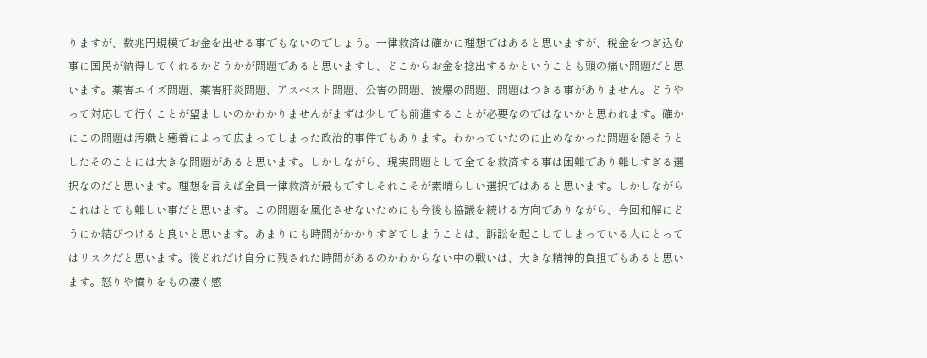りますが、数兆円規模でお金を出せる事でもないのでしょう。一律救済は確かに理想ではあると思いますが、税金をつぎ込む事に国民が納得してくれるかどうかが問題であると思いますし、どこからお金を捻出するかということも頭の痛い問題だと思います。薬害エイズ問題、薬害肝炎問題、アスベスト問題、公害の問題、被爆の問題、問題はつきる事がありません。どうやって対応して行くことが望ましいのかわかりませんがまずは少しでも前進することが必要なのではないかと思われます。確かにこの問題は汚職と癒着によって広まってしまった政治的事件でもあります。わかっていたのに止めなかった問題を隠そうとしたそのことには大きな問題があると思います。しかしながら、現実問題として全てを救済する事は困難であり難しすぎる選択なのだと思います。理想を言えば全員一律救済が最もですしそれこそが素晴らしい選択ではあると思います。しかしながらこれはとても難しい事だと思います。この問題を風化させないためにも今後も協議を続ける方向でありながら、今回和解にどうにか結びつけると良いと思います。あまりにも時間がかかりすぎてしまうことは、訴訟を起こしてしまっている人にとってはリスクだと思います。後どれだけ自分に残された時間があるのかわからない中の戦いは、大きな精神的負担でもあると思います。怒りや憤りをもの凄く感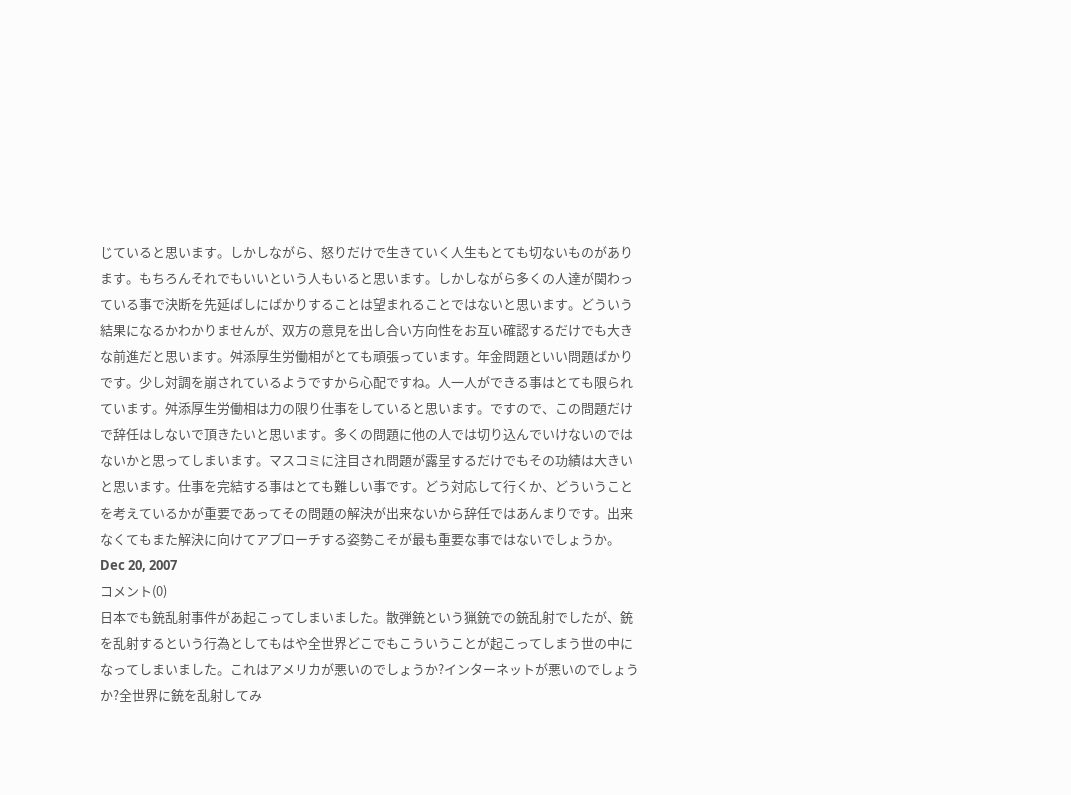じていると思います。しかしながら、怒りだけで生きていく人生もとても切ないものがあります。もちろんそれでもいいという人もいると思います。しかしながら多くの人達が関わっている事で決断を先延ばしにばかりすることは望まれることではないと思います。どういう結果になるかわかりませんが、双方の意見を出し合い方向性をお互い確認するだけでも大きな前進だと思います。舛添厚生労働相がとても頑張っています。年金問題といい問題ばかりです。少し対調を崩されているようですから心配ですね。人一人ができる事はとても限られています。舛添厚生労働相は力の限り仕事をしていると思います。ですので、この問題だけで辞任はしないで頂きたいと思います。多くの問題に他の人では切り込んでいけないのではないかと思ってしまいます。マスコミに注目され問題が露呈するだけでもその功績は大きいと思います。仕事を完結する事はとても難しい事です。どう対応して行くか、どういうことを考えているかが重要であってその問題の解決が出来ないから辞任ではあんまりです。出来なくてもまた解決に向けてアプローチする姿勢こそが最も重要な事ではないでしょうか。
Dec 20, 2007
コメント(0)
日本でも銃乱射事件があ起こってしまいました。散弾銃という猟銃での銃乱射でしたが、銃を乱射するという行為としてもはや全世界どこでもこういうことが起こってしまう世の中になってしまいました。これはアメリカが悪いのでしょうか?インターネットが悪いのでしょうか?全世界に銃を乱射してみ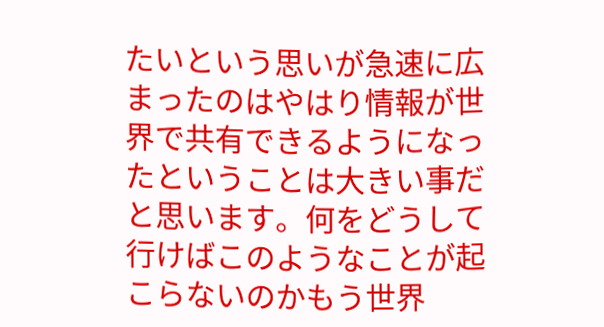たいという思いが急速に広まったのはやはり情報が世界で共有できるようになったということは大きい事だと思います。何をどうして行けばこのようなことが起こらないのかもう世界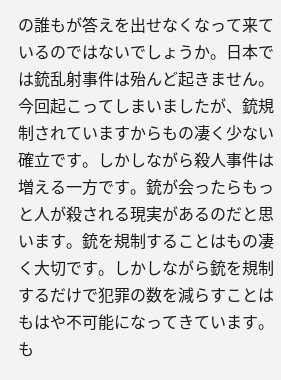の誰もが答えを出せなくなって来ているのではないでしょうか。日本では銃乱射事件は殆んど起きません。今回起こってしまいましたが、銃規制されていますからもの凄く少ない確立です。しかしながら殺人事件は増える一方です。銃が会ったらもっと人が殺される現実があるのだと思います。銃を規制することはもの凄く大切です。しかしながら銃を規制するだけで犯罪の数を減らすことはもはや不可能になってきています。も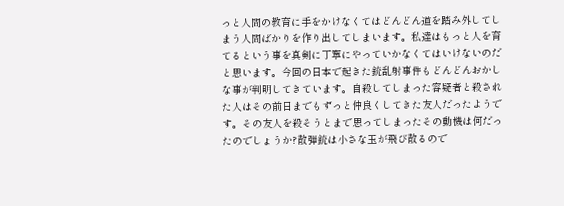っと人間の教育に手をかけなくてはどんどん道を踏み外してしまう人間ばかりを作り出してしまいます。私達はもっと人を育てるという事を真剣に丁寧にやっていかなくてはいけないのだと思います。今回の日本で起きた銃乱射事件もどんどんおかしな事が判明してきています。自殺してしまった容疑者と殺された人はその前日までもずっと仲良くしてきた友人だったようです。その友人を殺そうとまで思ってしまったその動機は何だったのでしょうか?散弾銃は小さな玉が飛び散るので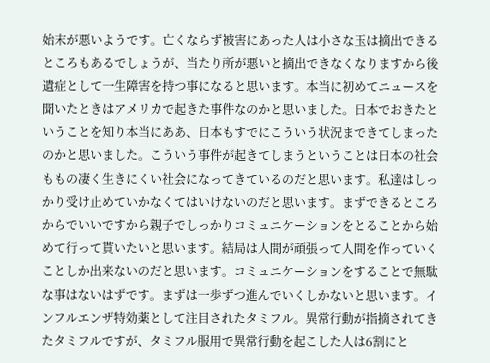始末が悪いようです。亡くならず被害にあった人は小さな玉は摘出できるところもあるでしょうが、当たり所が悪いと摘出できなくなりますから後遺症として一生障害を持つ事になると思います。本当に初めてニュースを聞いたときはアメリカで起きた事件なのかと思いました。日本でおきたということを知り本当にああ、日本もすでにこういう状況まできてしまったのかと思いました。こういう事件が起きてしまうということは日本の社会ももの凄く生きにくい社会になってきているのだと思います。私達はしっかり受け止めていかなくてはいけないのだと思います。まずできるところからでいいですから親子でしっかりコミュニケーションをとることから始めて行って貰いたいと思います。結局は人間が頑張って人間を作っていくことしか出来ないのだと思います。コミュニケーションをすることで無駄な事はないはずです。まずは一歩ずつ進んでいくしかないと思います。インフルエンザ特効薬として注目されたタミフル。異常行動が指摘されてきたタミフルですが、タミフル服用で異常行動を起こした人は6割にと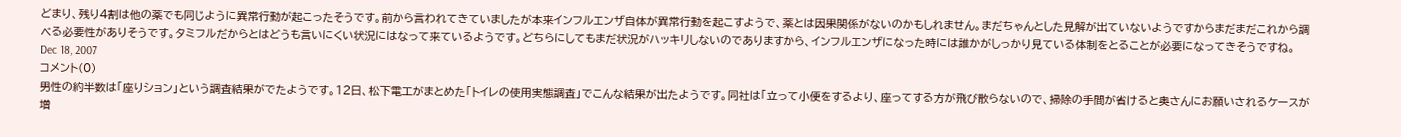どまり、残り4割は他の薬でも同じように異常行動が起こったそうです。前から言われてきていましたが本来インフルエンザ自体が異常行動を起こすようで、薬とは因果関係がないのかもしれません。まだちゃんとした見解が出ていないようですからまだまだこれから調べる必要性がありそうです。タミフルだからとはどうも言いにくい状況にはなって来ているようです。どちらにしてもまだ状況がハッキリしないのでありますから、インフルエンザになった時には誰かがしっかり見ている体制をとることが必要になってきそうですね。
Dec 18, 2007
コメント(0)
男性の約半数は「座りション」という調査結果がでたようです。12日、松下電工がまとめた「トイレの使用実態調査」でこんな結果が出たようです。同社は「立って小便をするより、座ってする方が飛び散らないので、掃除の手間が省けると奥さんにお願いされるケースが増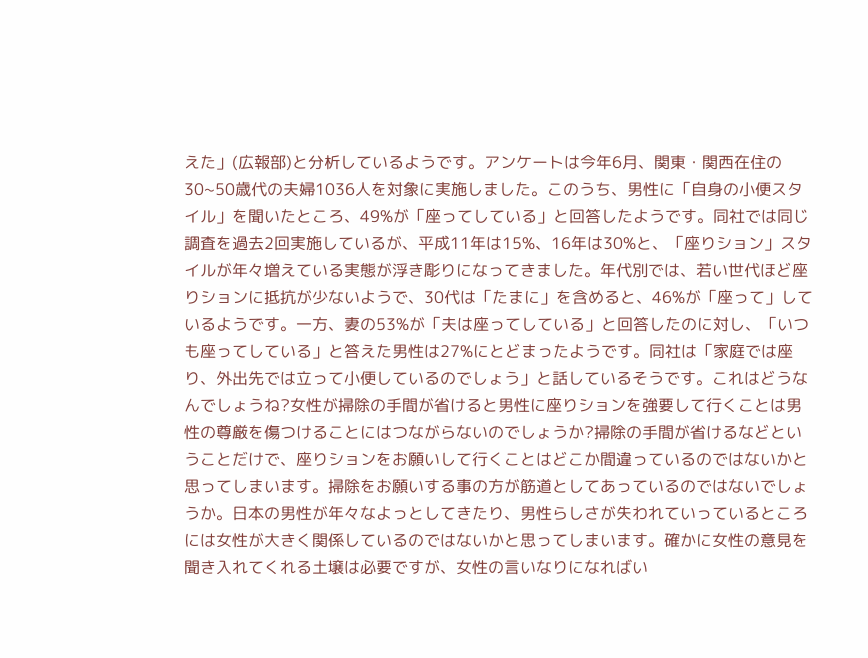えた」(広報部)と分析しているようです。アンケートは今年6月、関東・関西在住の30~50歳代の夫婦1036人を対象に実施しました。このうち、男性に「自身の小便スタイル」を聞いたところ、49%が「座ってしている」と回答したようです。同社では同じ調査を過去2回実施しているが、平成11年は15%、16年は30%と、「座りション」スタイルが年々増えている実態が浮き彫りになってきました。年代別では、若い世代ほど座りションに抵抗が少ないようで、30代は「たまに」を含めると、46%が「座って」しているようです。一方、妻の53%が「夫は座ってしている」と回答したのに対し、「いつも座ってしている」と答えた男性は27%にとどまったようです。同社は「家庭では座り、外出先では立って小便しているのでしょう」と話しているそうです。これはどうなんでしょうね?女性が掃除の手間が省けると男性に座りションを強要して行くことは男性の尊厳を傷つけることにはつながらないのでしょうか?掃除の手間が省けるなどということだけで、座りションをお願いして行くことはどこか間違っているのではないかと思ってしまいます。掃除をお願いする事の方が筋道としてあっているのではないでしょうか。日本の男性が年々なよっとしてきたり、男性らしさが失われていっているところには女性が大きく関係しているのではないかと思ってしまいます。確かに女性の意見を聞き入れてくれる土壌は必要ですが、女性の言いなりになればい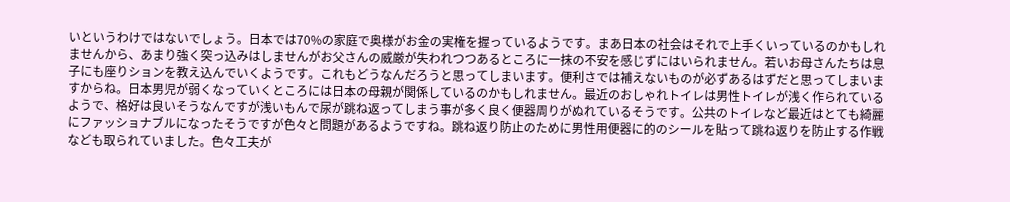いというわけではないでしょう。日本では70%の家庭で奥様がお金の実権を握っているようです。まあ日本の社会はそれで上手くいっているのかもしれませんから、あまり強く突っ込みはしませんがお父さんの威厳が失われつつあるところに一抹の不安を感じずにはいられません。若いお母さんたちは息子にも座りションを教え込んでいくようです。これもどうなんだろうと思ってしまいます。便利さでは補えないものが必ずあるはずだと思ってしまいますからね。日本男児が弱くなっていくところには日本の母親が関係しているのかもしれません。最近のおしゃれトイレは男性トイレが浅く作られているようで、格好は良いそうなんですが浅いもんで尿が跳ね返ってしまう事が多く良く便器周りがぬれているそうです。公共のトイレなど最近はとても綺麗にファッショナブルになったそうですが色々と問題があるようですね。跳ね返り防止のために男性用便器に的のシールを貼って跳ね返りを防止する作戦なども取られていました。色々工夫が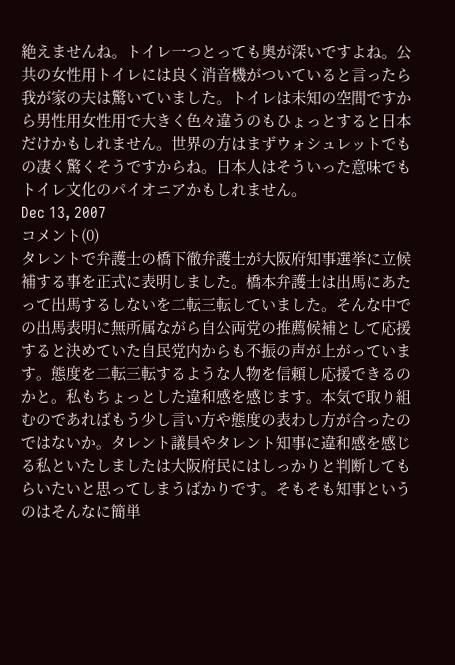絶えませんね。トイレ一つとっても奥が深いですよね。公共の女性用トイレには良く消音機がついていると言ったら我が家の夫は驚いていました。トイレは未知の空間ですから男性用女性用で大きく色々違うのもひょっとすると日本だけかもしれません。世界の方はまずウォシュレットでもの凄く驚くそうですからね。日本人はそういった意味でもトイレ文化のパイオニアかもしれません。
Dec 13, 2007
コメント(0)
タレントで弁護士の橋下徹弁護士が大阪府知事選挙に立候補する事を正式に表明しました。橋本弁護士は出馬にあたって出馬するしないを二転三転していました。そんな中での出馬表明に無所属ながら自公両党の推薦候補として応援すると決めていた自民党内からも不振の声が上がっています。態度を二転三転するような人物を信頼し応援できるのかと。私もちょっとした違和感を感じます。本気で取り組むのであればもう少し言い方や態度の表わし方が合ったのではないか。タレント議員やタレント知事に違和感を感じる私といたしましたは大阪府民にはしっかりと判断してもらいたいと思ってしまうばかりです。そもそも知事というのはそんなに簡単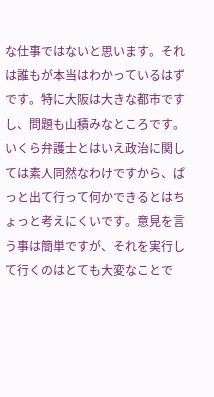な仕事ではないと思います。それは誰もが本当はわかっているはずです。特に大阪は大きな都市ですし、問題も山積みなところです。いくら弁護士とはいえ政治に関しては素人同然なわけですから、ぱっと出て行って何かできるとはちょっと考えにくいです。意見を言う事は簡単ですが、それを実行して行くのはとても大変なことで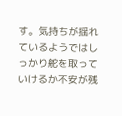す。気持ちが揺れているようではしっかり舵を取っていけるか不安が残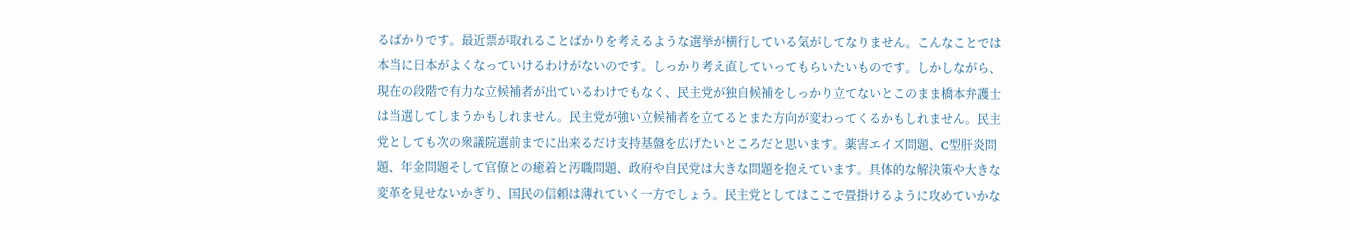るばかりです。最近票が取れることばかりを考えるような選挙が横行している気がしてなりません。こんなことでは本当に日本がよくなっていけるわけがないのです。しっかり考え直していってもらいたいものです。しかしながら、現在の段階で有力な立候補者が出ているわけでもなく、民主党が独自候補をしっかり立てないとこのまま橋本弁護士は当選してしまうかもしれません。民主党が強い立候補者を立てるとまた方向が変わってくるかもしれません。民主党としても次の衆議院選前までに出来るだけ支持基盤を広げたいところだと思います。薬害エイズ問題、C型肝炎問題、年金問題そして官僚との癒着と汚職問題、政府や自民党は大きな問題を抱えています。具体的な解決策や大きな変革を見せないかぎり、国民の信頼は薄れていく一方でしょう。民主党としてはここで畳掛けるように攻めていかな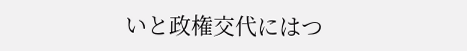いと政権交代にはつ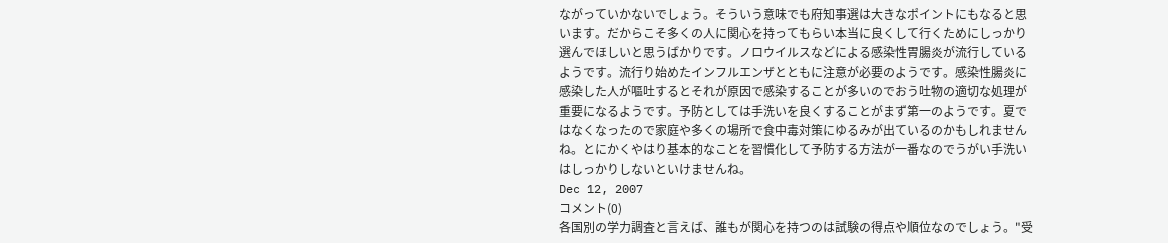ながっていかないでしょう。そういう意味でも府知事選は大きなポイントにもなると思います。だからこそ多くの人に関心を持ってもらい本当に良くして行くためにしっかり選んでほしいと思うばかりです。ノロウイルスなどによる感染性胃腸炎が流行しているようです。流行り始めたインフルエンザとともに注意が必要のようです。感染性腸炎に感染した人が嘔吐するとそれが原因で感染することが多いのでおう吐物の適切な処理が重要になるようです。予防としては手洗いを良くすることがまず第一のようです。夏ではなくなったので家庭や多くの場所で食中毒対策にゆるみが出ているのかもしれませんね。とにかくやはり基本的なことを習慣化して予防する方法が一番なのでうがい手洗いはしっかりしないといけませんね。
Dec 12, 2007
コメント(0)
各国別の学力調査と言えば、誰もが関心を持つのは試験の得点や順位なのでしょう。"受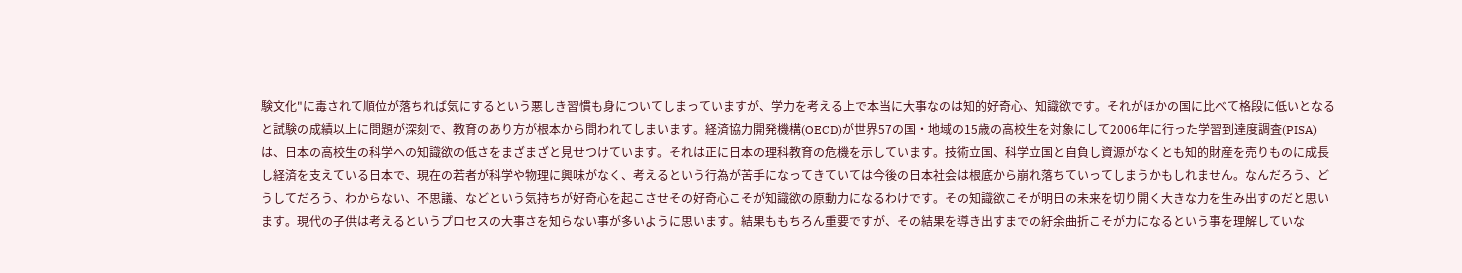験文化"に毒されて順位が落ちれば気にするという悪しき習慣も身についてしまっていますが、学力を考える上で本当に大事なのは知的好奇心、知識欲です。それがほかの国に比べて格段に低いとなると試験の成績以上に問題が深刻で、教育のあり方が根本から問われてしまいます。経済協力開発機構(OECD)が世界57の国・地域の15歳の高校生を対象にして2006年に行った学習到達度調査(PISA)は、日本の高校生の科学への知識欲の低さをまざまざと見せつけています。それは正に日本の理科教育の危機を示しています。技術立国、科学立国と自負し資源がなくとも知的財産を売りものに成長し経済を支えている日本で、現在の若者が科学や物理に興味がなく、考えるという行為が苦手になってきていては今後の日本社会は根底から崩れ落ちていってしまうかもしれません。なんだろう、どうしてだろう、わからない、不思議、などという気持ちが好奇心を起こさせその好奇心こそが知識欲の原動力になるわけです。その知識欲こそが明日の未来を切り開く大きな力を生み出すのだと思います。現代の子供は考えるというプロセスの大事さを知らない事が多いように思います。結果ももちろん重要ですが、その結果を導き出すまでの紆余曲折こそが力になるという事を理解していな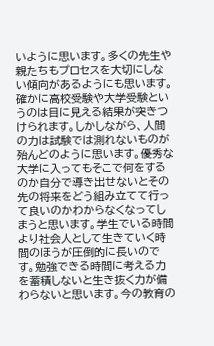いように思います。多くの先生や親たちもプロセスを大切にしない傾向があるようにも思います。確かに高校受験や大学受験というのは目に見える結果が突きつけられます。しかしながら、人間の力は試験では測れないものが殆んどのように思います。優秀な大学に入ってもそこで何をするのか自分で導き出せないとその先の将来をどう組み立てて行って良いのかわからなくなってしまうと思います。学生でいる時間より社会人として生きていく時間のほうが圧倒的に長いのです。勉強できる時間に考える力を蓄積しないと生き抜く力が備わらないと思います。今の教育の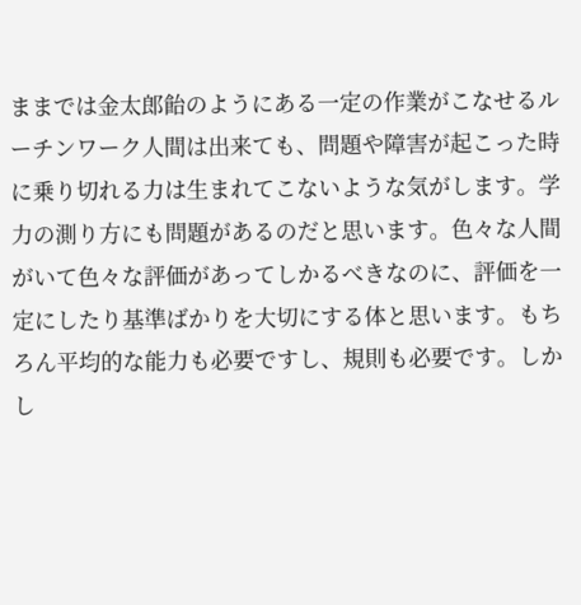ままでは金太郎飴のようにある一定の作業がこなせるルーチンワーク人間は出来ても、問題や障害が起こった時に乗り切れる力は生まれてこないような気がします。学力の測り方にも問題があるのだと思います。色々な人間がいて色々な評価があってしかるべきなのに、評価を一定にしたり基準ばかりを大切にする体と思います。もちろん平均的な能力も必要ですし、規則も必要です。しかし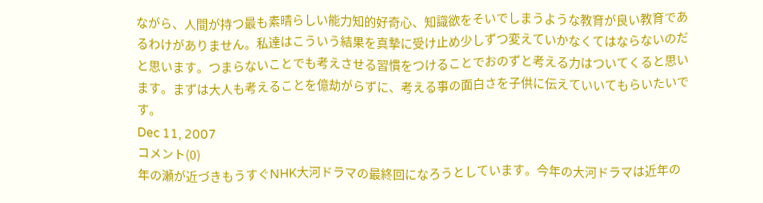ながら、人間が持つ最も素晴らしい能力知的好奇心、知識欲をそいでしまうような教育が良い教育であるわけがありません。私達はこういう結果を真摯に受け止め少しずつ変えていかなくてはならないのだと思います。つまらないことでも考えさせる習慣をつけることでおのずと考える力はついてくると思います。まずは大人も考えることを億劫がらずに、考える事の面白さを子供に伝えていいてもらいたいです。
Dec 11, 2007
コメント(0)
年の瀬が近づきもうすぐNHK大河ドラマの最終回になろうとしています。今年の大河ドラマは近年の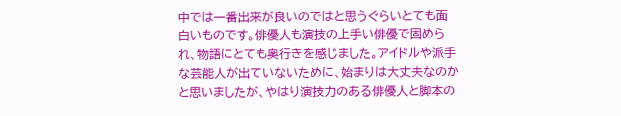中では一番出来が良いのではと思うぐらいとても面白いものです。俳優人も演技の上手い俳優で固められ、物語にとても奥行きを感じました。アイドルや派手な芸能人が出ていないために、始まりは大丈夫なのかと思いましたが、やはり演技力のある俳優人と脚本の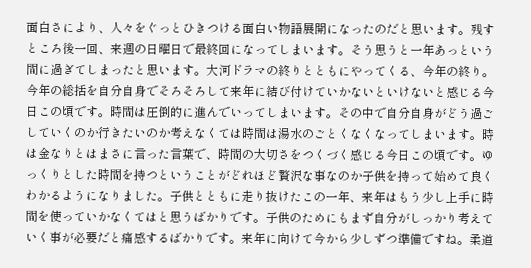面白さにより、人々をぐっとひきつける面白い物語展開になったのだと思います。残すところ後一回、来週の日曜日で最終回になってしまいます。そう思うと一年あっという間に過ぎてしまったと思います。大河ドラマの終りとともにやってくる、今年の終り。今年の総括を自分自身でそろそろして来年に結び付けていかないといけないと感じる今日この頃です。時間は圧倒的に進んでいってしまいます。その中で自分自身がどう過ごしていくのか行きたいのか考えなくては時間は湯水のごとくなくなってしまいます。時は金なりとはまさに言った言葉で、時間の大切さをつくづく感じる今日この頃です。ゆっくりとした時間を持つということがどれほど贅沢な事なのか子供を持って始めて良くわかるようになりました。子供とともに走り抜けたこの一年、来年はもう少し上手に時間を使っていかなくてはと思うばかりです。子供のためにもまず自分がしっかり考えていく事が必要だと痛感するばかりです。来年に向けて今から少しずつ準備ですね。柔道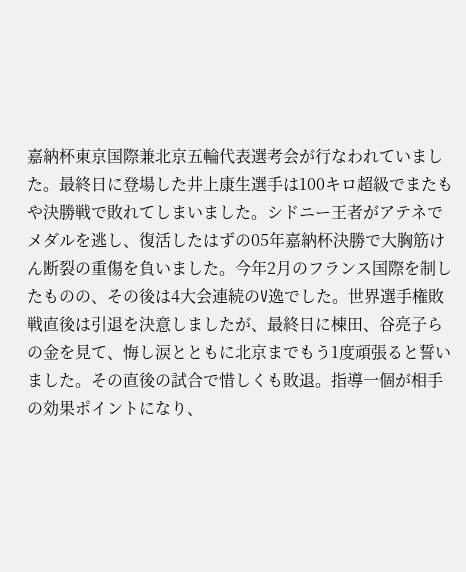嘉納杯東京国際兼北京五輪代表選考会が行なわれていました。最終日に登場した井上康生選手は100キロ超級でまたもや決勝戦で敗れてしまいました。シドニー王者がアテネでメダルを逃し、復活したはずの05年嘉納杯決勝で大胸筋けん断裂の重傷を負いました。今年2月のフランス国際を制したものの、その後は4大会連続のV逸でした。世界選手権敗戦直後は引退を決意しましたが、最終日に棟田、谷亮子らの金を見て、悔し涙とともに北京までもう1度頑張ると誓いました。その直後の試合で惜しくも敗退。指導一個が相手の効果ポイントになり、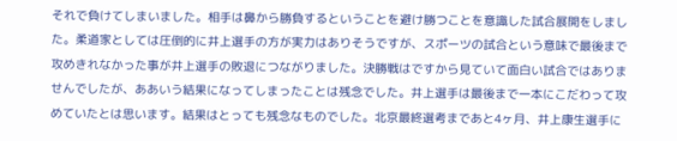それで負けてしまいました。相手は鼻から勝負するということを避け勝つことを意識した試合展開をしました。柔道家としては圧倒的に井上選手の方が実力はありそうですが、スポーツの試合という意味で最後まで攻めきれなかった事が井上選手の敗退につながりました。決勝戦はですから見ていて面白い試合ではありませんでしたが、ああいう結果になってしまったことは残念でした。井上選手は最後まで一本にこだわって攻めていたとは思います。結果はとっても残念なものでした。北京最終選考まであと4ヶ月、井上康生選手に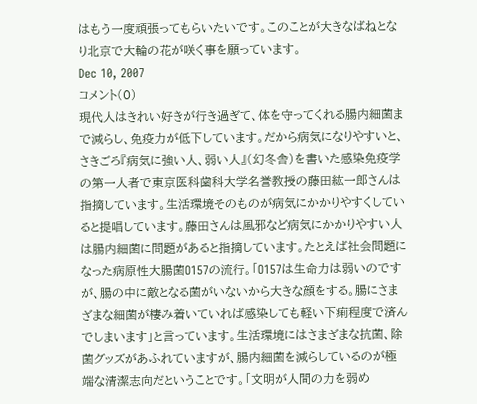はもう一度頑張ってもらいたいです。このことが大きなばねとなり北京で大輪の花が咲く事を願っています。
Dec 10, 2007
コメント(0)
現代人はきれい好きが行き過ぎて、体を守ってくれる腸内細菌まで減らし、免疫力が低下しています。だから病気になりやすいと、さきごろ『病気に強い人、弱い人』(幻冬舎)を書いた感染免疫学の第一人者で東京医科歯科大学名誉教授の藤田紘一郎さんは指摘しています。生活環境そのものが病気にかかりやすくしていると提唱しています。藤田さんは風邪など病気にかかりやすい人は腸内細菌に問題があると指摘しています。たとえば社会問題になった病原性大腸菌O157の流行。「O157は生命力は弱いのですが、腸の中に敵となる菌がいないから大きな顔をする。腸にさまざまな細菌が棲み着いていれば感染しても軽い下痢程度で済んでしまいます」と言っています。生活環境にはさまざまな抗菌、除菌グッズがあふれていますが、腸内細菌を減らしているのが極端な清潔志向だということです。「文明が人間の力を弱め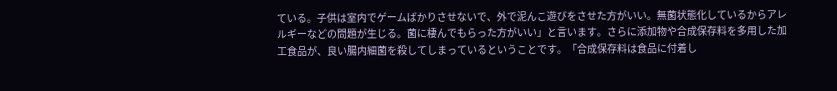ている。子供は室内でゲームばかりさせないで、外で泥んこ遊びをさせた方がいい。無菌状態化しているからアレルギーなどの問題が生じる。菌に棲んでもらった方がいい」と言います。さらに添加物や合成保存料を多用した加工食品が、良い腸内細菌を殺してしまっているということです。「合成保存料は食品に付着し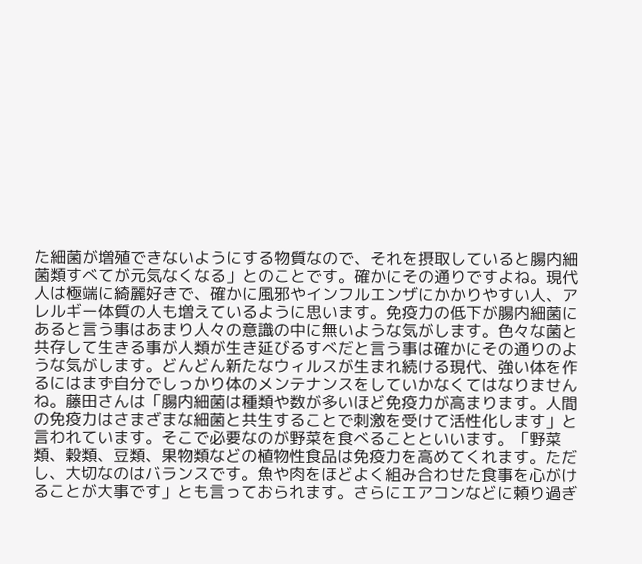た細菌が増殖できないようにする物質なので、それを摂取していると腸内細菌類すべてが元気なくなる」とのことです。確かにその通りですよね。現代人は極端に綺麗好きで、確かに風邪やインフルエンザにかかりやすい人、アレルギー体質の人も増えているように思います。免疫力の低下が腸内細菌にあると言う事はあまり人々の意識の中に無いような気がします。色々な菌と共存して生きる事が人類が生き延びるすべだと言う事は確かにその通りのような気がします。どんどん新たなウィルスが生まれ続ける現代、強い体を作るにはまず自分でしっかり体のメンテナンスをしていかなくてはなりませんね。藤田さんは「腸内細菌は種類や数が多いほど免疫力が高まります。人間の免疫力はさまざまな細菌と共生することで刺激を受けて活性化します」と言われています。そこで必要なのが野菜を食べることといいます。「野菜類、穀類、豆類、果物類などの植物性食品は免疫力を高めてくれます。ただし、大切なのはバランスです。魚や肉をほどよく組み合わせた食事を心がけることが大事です」とも言っておられます。さらにエアコンなどに頼り過ぎ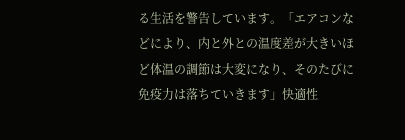る生活を警告しています。「エアコンなどにより、内と外との温度差が大きいほど体温の調節は大変になり、そのたびに免疫力は落ちていきます」快適性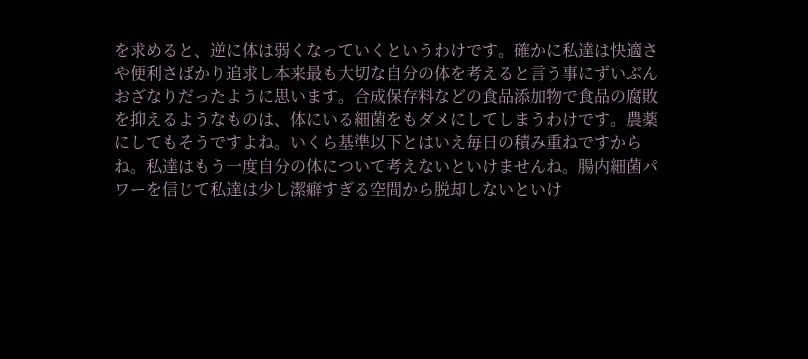を求めると、逆に体は弱くなっていくというわけです。確かに私達は快適さや便利さばかり追求し本来最も大切な自分の体を考えると言う事にずいぶんおざなりだったように思います。合成保存料などの食品添加物で食品の腐敗を抑えるようなものは、体にいる細菌をもダメにしてしまうわけです。農薬にしてもそうですよね。いくら基準以下とはいえ毎日の積み重ねですからね。私達はもう一度自分の体について考えないといけませんね。腸内細菌パワーを信じて私達は少し潔癖すぎる空間から脱却しないといけ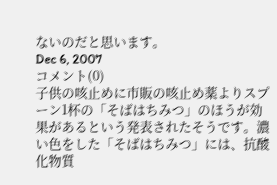ないのだと思います。
Dec 6, 2007
コメント(0)
子供の咳止めに市販の咳止め薬よりスプーン1杯の「そばはちみつ」のほうが効果があるという発表されたそうです。濃い色をした「そばはちみつ」には、抗酸化物質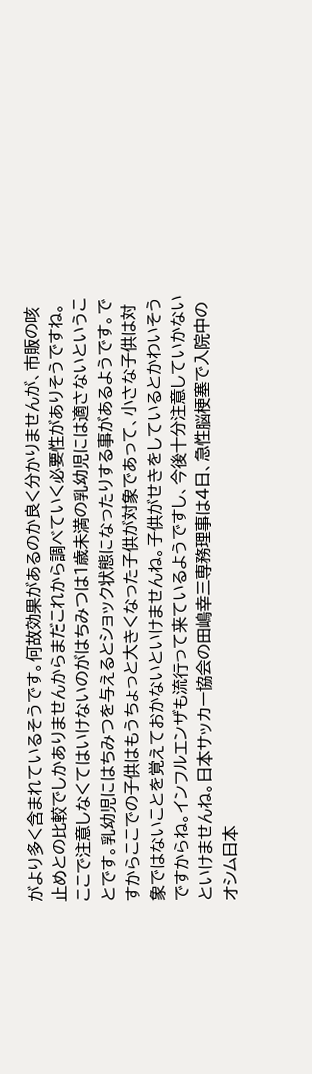がより多く含まれているそうです。何故効果があるのか良く分かりませんが、市販の咳止めとの比較でしかありませんからまだこれから調べていく必要性がありそうですね。ここで注意しなくてはいけないのがはちみつは1歳未満の乳幼児には適さないということです。乳幼児にはちみつを与えるとショック状態になったりする事があるようです。ですからここでの子供はもうちょっと大きくなった子供が対象であって、小さな子供は対象ではないことを覚えておかないといけませんね。子供がせきをしているとかわいそうですからね。インフルエンザも流行って来ているようですし、今後十分注意していかないといけませんね。日本サッカー協会の田嶋幸三専務理事は4日、急性脳梗塞で入院中のオシム日本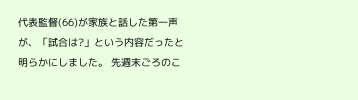代表監督(66)が家族と話した第一声が、「試合は?」という内容だったと明らかにしました。 先週末ごろのこ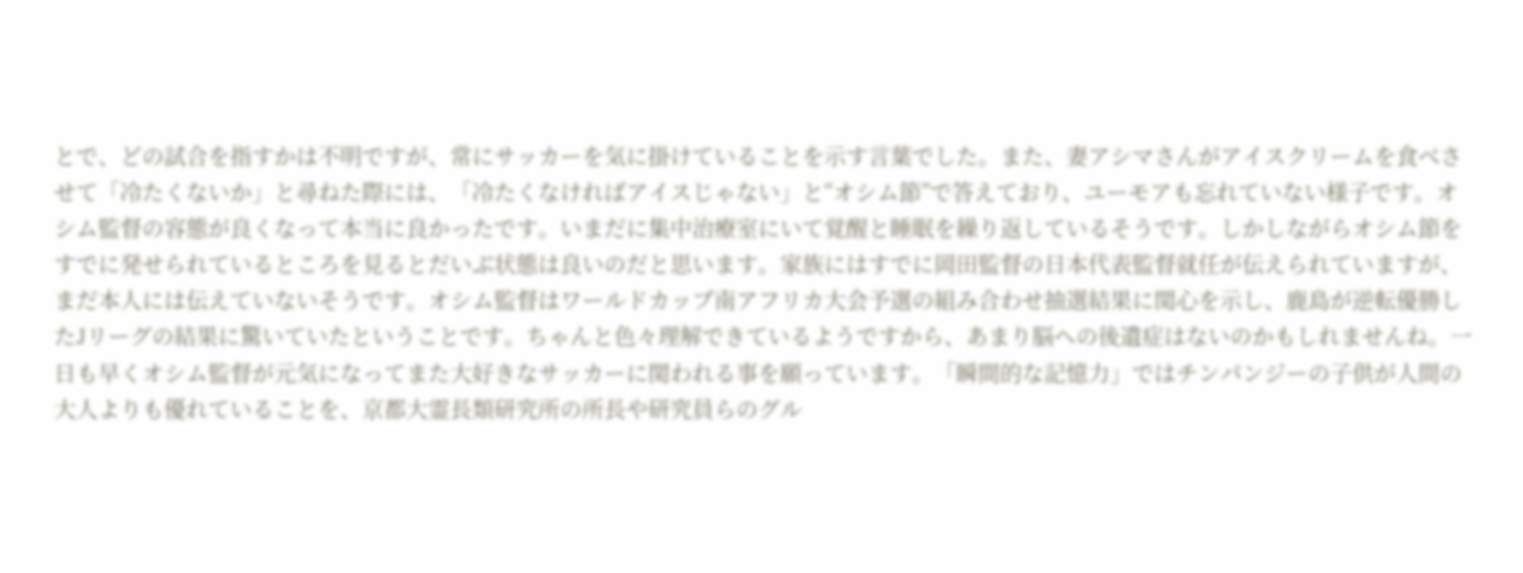とで、どの試合を指すかは不明ですが、常にサッカーを気に掛けていることを示す言葉でした。また、妻アシマさんがアイスクリームを食べさせて「冷たくないか」と尋ねた際には、「冷たくなければアイスじゃない」と“オシム節”で答えており、ユーモアも忘れていない様子です。オシム監督の容態が良くなって本当に良かったです。いまだに集中治療室にいて覚醒と睡眠を繰り返しているそうです。しかしながらオシム節をすでに発せられているところを見るとだいぶ状態は良いのだと思います。家族にはすでに岡田監督の日本代表監督就任が伝えられていますが、まだ本人には伝えていないそうです。オシム監督はワールドカップ南アフリカ大会予選の組み合わせ抽選結果に関心を示し、鹿島が逆転優勝したJリーグの結果に驚いていたということです。ちゃんと色々理解できているようですから、あまり脳への後遺症はないのかもしれませんね。一日も早くオシム監督が元気になってまた大好きなサッカーに関われる事を願っています。「瞬間的な記憶力」ではチンパンジーの子供が人間の大人よりも優れていることを、京都大霊長類研究所の所長や研究員らのグル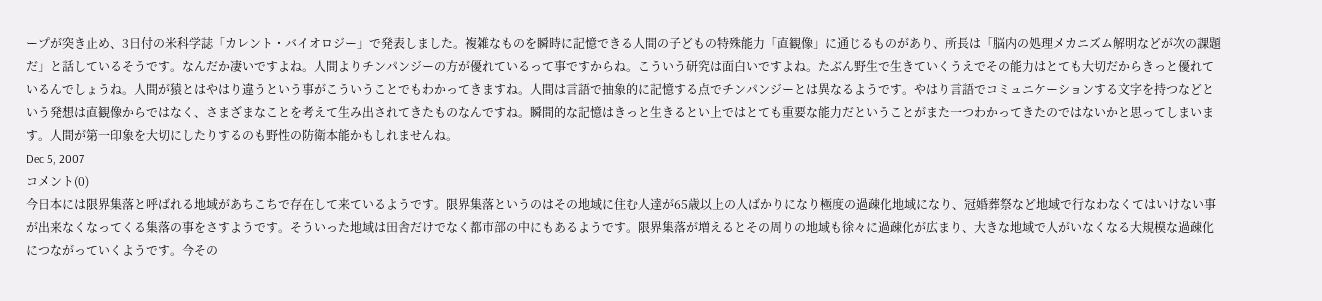ープが突き止め、3日付の米科学誌「カレント・バイオロジー」で発表しました。複雑なものを瞬時に記憶できる人間の子どもの特殊能力「直観像」に通じるものがあり、所長は「脳内の処理メカニズム解明などが次の課題だ」と話しているそうです。なんだか凄いですよね。人間よりチンパンジーの方が優れているって事ですからね。こういう研究は面白いですよね。たぶん野生で生きていくうえでその能力はとても大切だからきっと優れているんでしょうね。人間が猿とはやはり違うという事がこういうことでもわかってきますね。人間は言語で抽象的に記憶する点でチンパンジーとは異なるようです。やはり言語でコミュニケーションする文字を持つなどという発想は直観像からではなく、さまざまなことを考えて生み出されてきたものなんですね。瞬間的な記憶はきっと生きるとい上ではとても重要な能力だということがまた一つわかってきたのではないかと思ってしまいます。人間が第一印象を大切にしたりするのも野性の防衛本能かもしれませんね。
Dec 5, 2007
コメント(0)
今日本には限界集落と呼ばれる地域があちこちで存在して来ているようです。限界集落というのはその地域に住む人達が65歳以上の人ばかりになり極度の過疎化地域になり、冠婚葬祭など地域で行なわなくてはいけない事が出来なくなってくる集落の事をさすようです。そういった地域は田舎だけでなく都市部の中にもあるようです。限界集落が増えるとその周りの地域も徐々に過疎化が広まり、大きな地域で人がいなくなる大規模な過疎化につながっていくようです。今その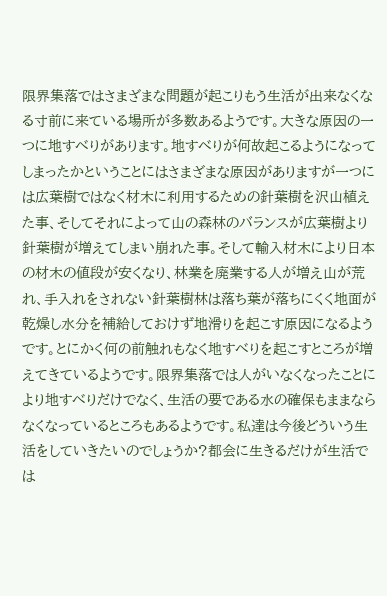限界集落ではさまざまな問題が起こりもう生活が出来なくなる寸前に来ている場所が多数あるようです。大きな原因の一つに地すべりがあります。地すべりが何故起こるようになってしまったかということにはさまざまな原因がありますが一つには広葉樹ではなく材木に利用するための針葉樹を沢山植えた事、そしてそれによって山の森林のバランスが広葉樹より針葉樹が増えてしまい崩れた事。そして輸入材木により日本の材木の値段が安くなり、林業を廃業する人が増え山が荒れ、手入れをされない針葉樹林は落ち葉が落ちにくく地面が乾燥し水分を補給しておけず地滑りを起こす原因になるようです。とにかく何の前触れもなく地すべりを起こすところが増えてきているようです。限界集落では人がいなくなったことにより地すべりだけでなく、生活の要である水の確保もままならなくなっているところもあるようです。私達は今後どういう生活をしていきたいのでしょうか?都会に生きるだけが生活では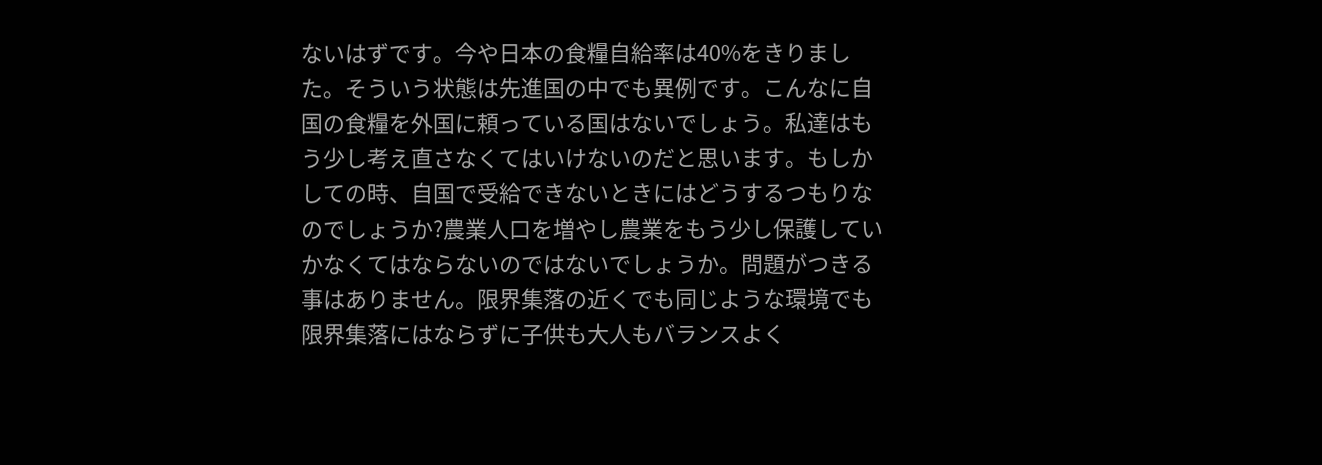ないはずです。今や日本の食糧自給率は40%をきりました。そういう状態は先進国の中でも異例です。こんなに自国の食糧を外国に頼っている国はないでしょう。私達はもう少し考え直さなくてはいけないのだと思います。もしかしての時、自国で受給できないときにはどうするつもりなのでしょうか?農業人口を増やし農業をもう少し保護していかなくてはならないのではないでしょうか。問題がつきる事はありません。限界集落の近くでも同じような環境でも限界集落にはならずに子供も大人もバランスよく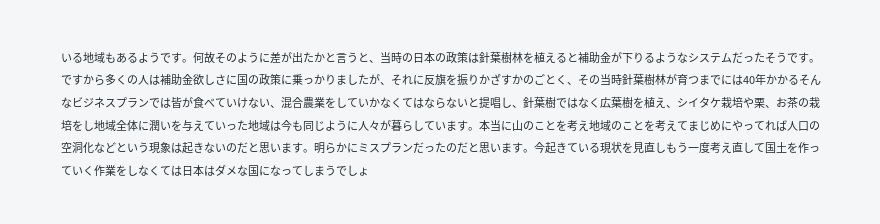いる地域もあるようです。何故そのように差が出たかと言うと、当時の日本の政策は針葉樹林を植えると補助金が下りるようなシステムだったそうです。ですから多くの人は補助金欲しさに国の政策に乗っかりましたが、それに反旗を振りかざすかのごとく、その当時針葉樹林が育つまでには40年かかるそんなビジネスプランでは皆が食べていけない、混合農業をしていかなくてはならないと提唱し、針葉樹ではなく広葉樹を植え、シイタケ栽培や栗、お茶の栽培をし地域全体に潤いを与えていった地域は今も同じように人々が暮らしています。本当に山のことを考え地域のことを考えてまじめにやってれば人口の空洞化などという現象は起きないのだと思います。明らかにミスプランだったのだと思います。今起きている現状を見直しもう一度考え直して国土を作っていく作業をしなくては日本はダメな国になってしまうでしょ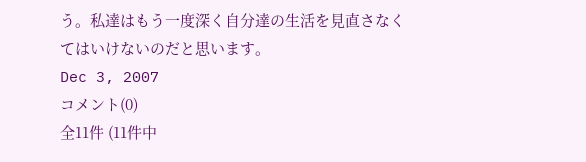う。私達はもう一度深く自分達の生活を見直さなくてはいけないのだと思います。
Dec 3, 2007
コメント(0)
全11件 (11件中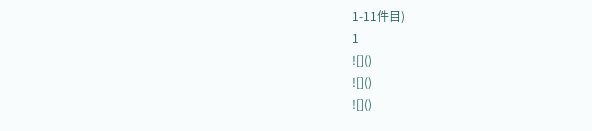1-11件目)
1
![]()
![]()
![]()